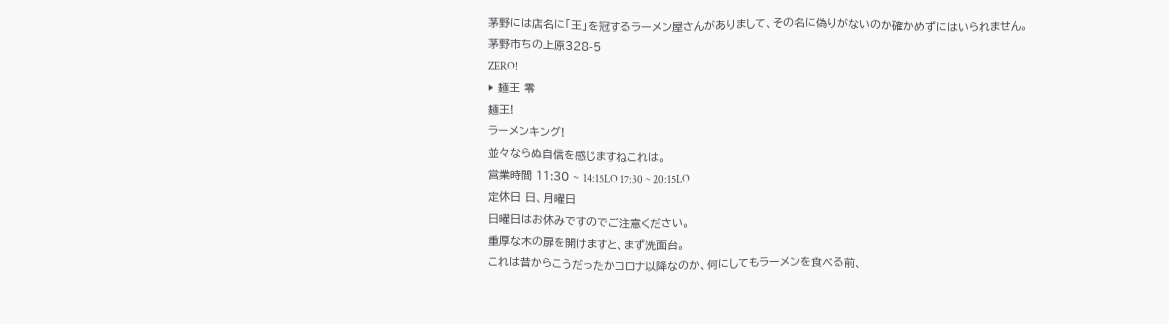茅野には店名に「王」を冠するラーメン屋さんがありまして、その名に偽りがないのか確かめずにはいられません。
茅野市ちの上原328-5
ZERO!
▶ 麺王 零
麺王!
ラーメンキング!
並々ならぬ自信を感じますねこれは。
営業時間 11:30 ~ 14:15LO 17:30 ~ 20:15LO
定休日 日、月曜日
日曜日はお休みですのでご注意ください。
重厚な木の扉を開けますと、まず洗面台。
これは昔からこうだったかコロナ以降なのか、何にしてもラーメンを食べる前、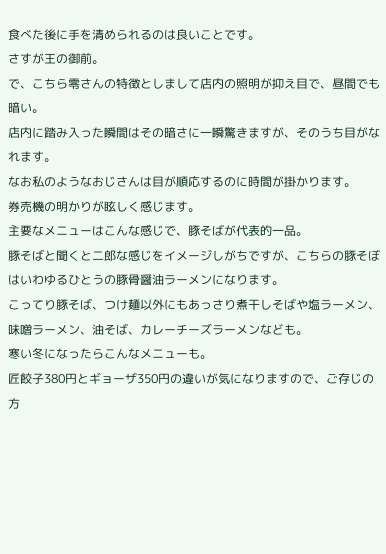食べた後に手を清められるのは良いことです。
さすが王の御前。
で、こちら零さんの特徴としまして店内の照明が抑え目で、昼間でも暗い。
店内に踏み入った瞬間はその暗さに一瞬驚きますが、そのうち目がなれます。
なお私のようなおじさんは目が順応するのに時間が掛かります。
券売機の明かりが眩しく感じます。
主要なメニューはこんな感じで、豚そばが代表的一品。
豚そばと聞くと二郎な感じをイメージしがちですが、こちらの豚そぼはいわゆるひとうの豚骨醤油ラーメンになります。
こってり豚そば、つけ麺以外にもあっさり煮干しそばや塩ラーメン、味噌ラーメン、油そば、カレーチーズラーメンなども。
寒い冬になったらこんなメニューも。
匠餃子380円とギョーザ350円の違いが気になりますので、ご存じの方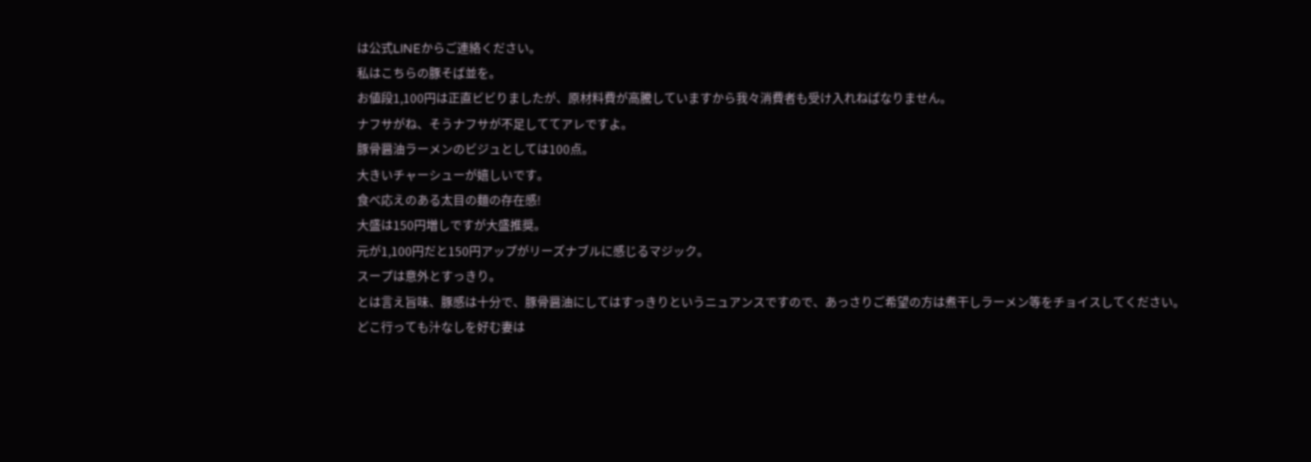は公式LINEからご連絡ください。
私はこちらの豚そば並を。
お値段1,100円は正直ビビりましたが、原材料費が高騰していますから我々消費者も受け入れねばなりません。
ナフサがね、そうナフサが不足しててアレですよ。
豚骨醤油ラーメンのビジュとしては100点。
大きいチャーシューが嬉しいです。
食べ応えのある太目の麺の存在感!
大盛は150円増しですが大盛推奨。
元が1,100円だと150円アップがリーズナブルに感じるマジック。
スープは意外とすっきり。
とは言え旨味、豚感は十分で、豚骨醤油にしてはすっきりというニュアンスですので、あっさりご希望の方は煮干しラーメン等をチョイスしてください。
どこ行っても汁なしを好む妻は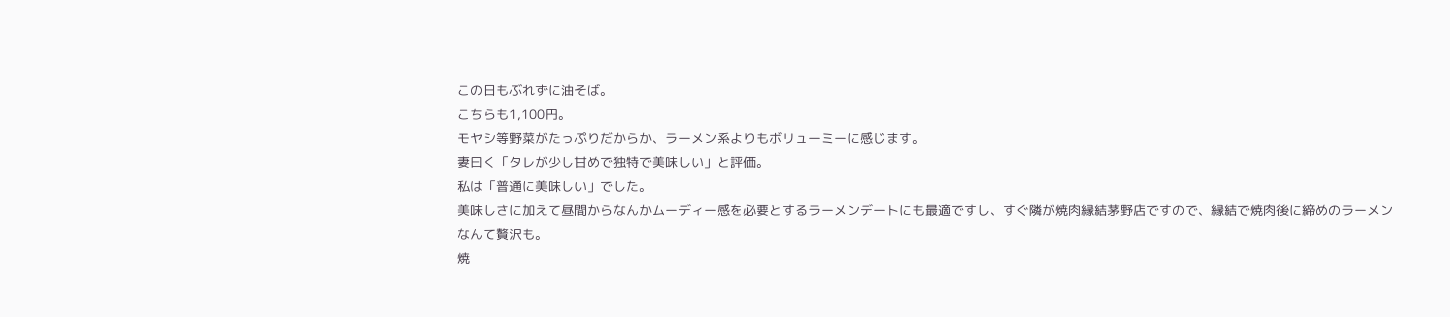この日もぶれずに油そば。
こちらも1,100円。
モヤシ等野菜がたっぷりだからか、ラーメン系よりもボリューミーに感じます。
妻曰く「タレが少し甘めで独特で美味しい」と評価。
私は「普通に美味しい」でした。
美味しさに加えて昼間からなんかムーディー感を必要とするラーメンデートにも最適ですし、すぐ隣が焼肉縁結茅野店ですので、縁結で焼肉後に締めのラーメンなんて贅沢も。
焼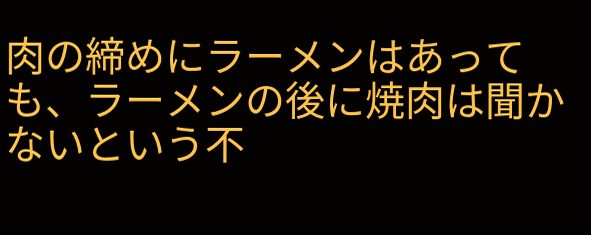肉の締めにラーメンはあっても、ラーメンの後に焼肉は聞かないという不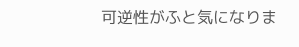可逆性がふと気になりま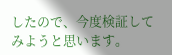したので、今度検証してみようと思います。